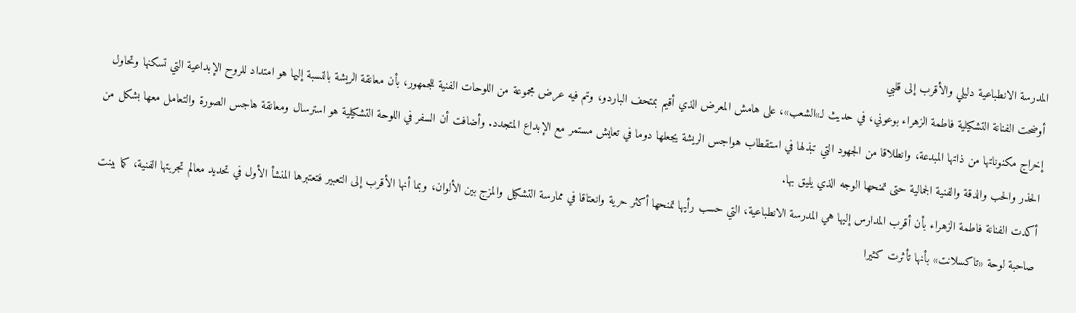المدرسة الانطباعية دليلي والأقرب إلى قلبي
أوضحت الفنانة التشكيلية فاطمة الزهراء بوعوني، في حديث لـ»الشعب»، على هامش المعرض الذي أقيم بمتحف الباردو، وتم فيه عرض مجموعة من اللوحات الفنية للجمهور، بأن معانقة الريشة بالنسبة إليها هو امتداد للروح الإبداعية التي تسكنها وتحاول إخراج مكنوناتها من ذاتها المبدعة، وانطلاقا من الجهود التي تبذلها في استقطاب هواجس الريشة يجعلها دوما في تعايش مستمر مع الإبداع المتجدد. وأضافت أن السفر في اللوحة التشكيلية هو استرسال ومعانقة هاجس الصورة والتعامل معها بشكل من الحذر والحب والدقة والفنية الجمالية حتى تمنحها الوجه الذي يليق بها.
أكدت الفنانة فاطمة الزهراء بأن أقرب المدارس إليها هي المدرسة الانطباعية، التي حسب رأيها تمنحها أكثر حرية وانعتاقا في ممارسة التشكيل والمزج بين الألوان، وبما أنها الأقرب إلى التعبير فتعتبرها المنشأ الأول في تحديد معالم تجربتها الفنية، كما بينت صاحبة لوحة «تاكسلانت» بأنها تأثرت كثيرا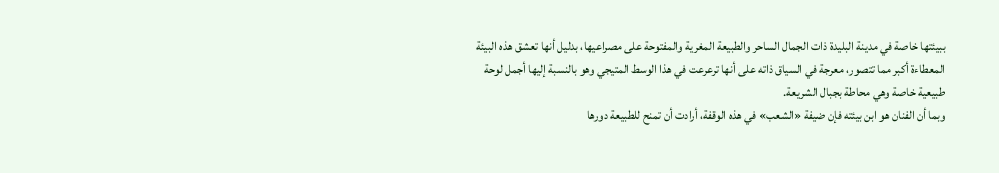ببيئتها خاصة في مدينة البليدة ذات الجمال الساحر والطبيعة المغرية والمفتوحة على مصراعيها، بدليل أنها تعشق هذه البيئة المعطاءة أكبر مما تتصور، معرجة في السياق ذاته على أنها ترعرعت في هذا الوسط المتيجي وهو بالنسبة إليها أجمل لوحة طبيعية خاصة وهي محاطة بجبال الشريعة.
وبما أن الفنان هو ابن بيئته فإن ضيفة «الشعب» في هذه الوقفة، أرادت أن تمنح للطبيعة دورها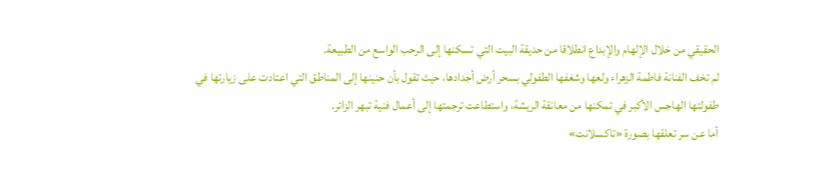الحقيقي من خلال الإلهام والإبداع انطلاقا من حديقة البيت التي تسكنها إلى الرحب الواسع من الطبيعة.
لم تخف الفنانة فاطمة الزهراء ولعها وشغفها الطفولي بسحر أرض أجدادها، حيث تقول بأن حنينها إلى المناطق التي اعتادت على زيارتها في طفولتها الهاجس الأكبر في تمكنها من معانقة الريشة، واستطاعت ترجمتها إلى أعمال فنية تبهر الزائر.
أما عن سر تعلقها بصورة «تاكسلانت»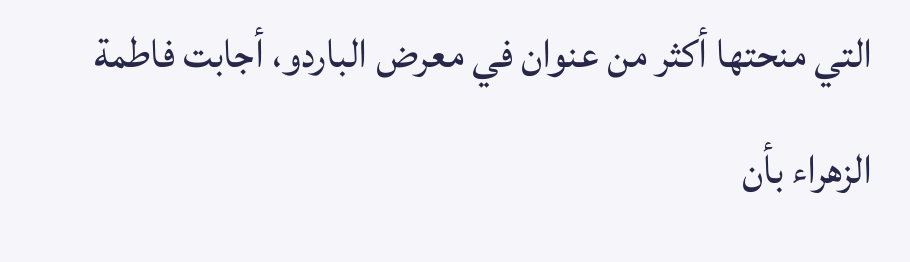التي منحتها أكثر من عنوان في معرض الباردو، أجابت فاطمة الزهراء بأن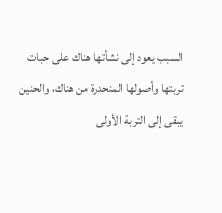السبب يعود إلى نشأتها هناك على حبات تربتها وأصولها المنحدرة من هناك، والحنين يبقى إلى التربة الأولى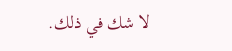لا شك في ذلك.